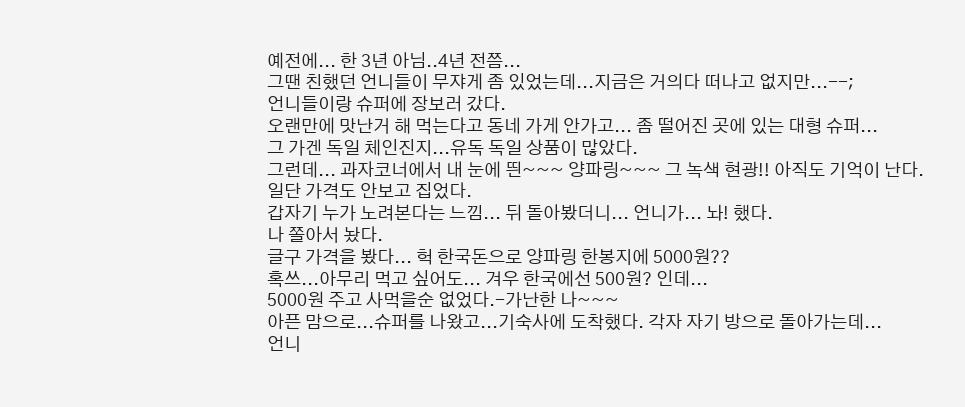예전에... 한 3년 아님..4년 전쯤...
그땐 친했던 언니들이 무쟈게 좀 있었는데...지금은 거의다 떠나고 없지만...--;
언니들이랑 슈퍼에 장보러 갔다.
오랜만에 맛난거 해 먹는다고 동네 가게 안가고... 좀 떨어진 곳에 있는 대형 슈퍼...
그 가겐 독일 체인진지...유독 독일 상품이 많았다.
그런데... 과자코너에서 내 눈에 띈~~~ 양파링~~~ 그 녹색 현광!! 아직도 기억이 난다.
일단 가격도 안보고 집었다.
갑자기 누가 노려본다는 느낌... 뒤 돌아봤더니... 언니가... 놔! 했다.
나 쫄아서 놨다.
글구 가격을 봤다... 헉 한국돈으로 양파링 한봉지에 5000원??
혹쓰...아무리 먹고 싶어도... 겨우 한국에선 500원? 인데...
5000원 주고 사먹을순 없었다.-가난한 나~~~
아픈 맘으로...슈퍼를 나왔고...기숙사에 도착했다. 각자 자기 방으로 돌아가는데...
언니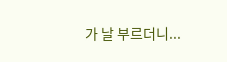가 날 부르더니...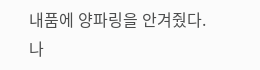내품에 양파링을 안겨줬다.
나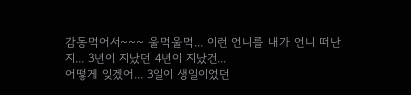감동먹어서~~~ 울먹울먹... 이런 언니를 내가 언니 떠난지... 3년이 지났던 4년이 지났건...
어떻게 잊겠어... 3일이 생일이었던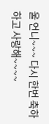울 언니~~~ 다시 한번 축하하고 사랑해~~~~